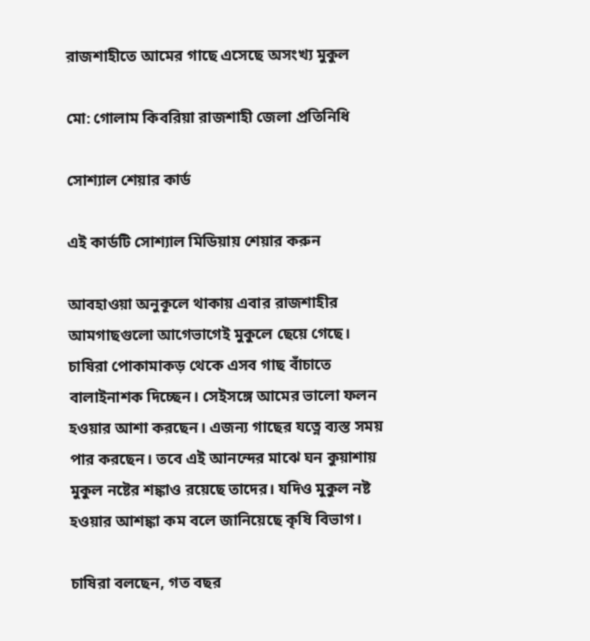রাজশাহীতে আমের গাছে এসেছে অসংখ্য মুকুল

মো: গোলাম কিবরিয়া রাজশাহী জেলা প্রতিনিধি

সোশ্যাল শেয়ার কার্ড

এই কার্ডটি সোশ্যাল মিডিয়ায় শেয়ার করুন

আবহাওয়া অনুকূলে থাকায় এবার রাজশাহীর আমগাছগুলো আগেভাগেই মুকুলে ছেয়ে গেছে। চাষিরা পোকামাকড় থেকে এসব গাছ বাঁচাতে বালাইনাশক দিচ্ছেন। সেইসঙ্গে আমের ভালো ফলন হওয়ার আশা করছেন। এজন্য গাছের যত্নে ব্যস্ত সময় পার করছেন। তবে এই আনন্দের মাঝে ঘন কুয়াশায় মুকুল নষ্টের শঙ্কাও রয়েছে তাদের। যদিও মুকুল নষ্ট হওয়ার আশঙ্কা কম বলে জানিয়েছে কৃষি বিভাগ।

চাষিরা বলছেন, গত বছর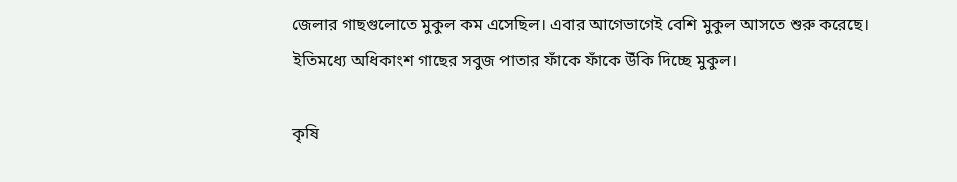জেলার গাছগুলোতে মুকুল কম এসেছিল। এবার আগেভাগেই বেশি মুকুল আসতে শুরু করেছে। ইতিমধ্যে অধিকাংশ গাছের সবুজ পাতার ফাঁকে ফাঁকে উঁকি দিচ্ছে মুকুল।

কৃষি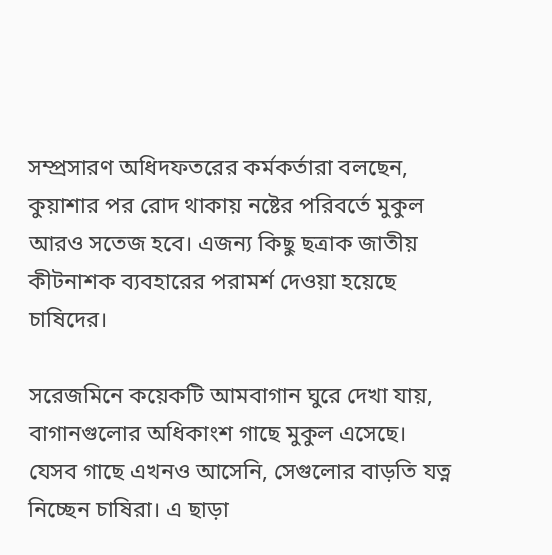সম্প্রসারণ অধিদফতরের কর্মকর্তারা বলছেন, কুয়াশার পর রোদ থাকায় নষ্টের পরিবর্তে মুকুল আরও সতেজ হবে। এজন্য কিছু ছত্রাক জাতীয় কীটনাশক ব্যবহারের পরামর্শ দেওয়া হয়েছে চাষিদের।

সরেজমিনে কয়েকটি আমবাগান ঘুরে দেখা যায়, বাগানগুলোর অধিকাংশ গাছে মুকুল এসেছে। যেসব গাছে এখনও আসেনি, সেগুলোর বাড়তি যত্ন নিচ্ছেন চাষিরা। এ ছাড়া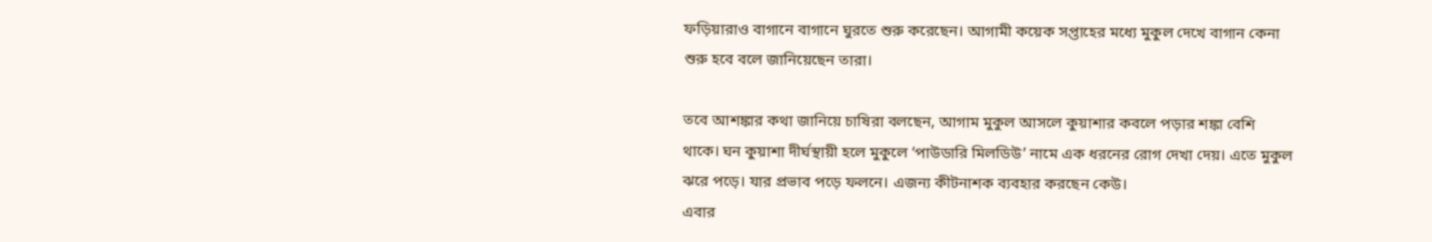ফড়িয়ারাও বাগানে বাগানে ঘুরতে শুরু করেছেন। আগামী কয়েক সপ্তাহের মধ্যে মুকুল দেখে বাগান কেনা শুরু হবে বলে জানিয়েছেন তারা।

তবে আশঙ্কার কথা জানিয়ে চাষিরা বলছেন, আগাম মুকুল আসলে কুয়াশার কবলে পড়ার শঙ্কা বেশি থাকে। ঘন কুয়াশা দীর্ঘস্থায়ী হলে মুকুলে ‘পাউডারি মিলডিউ’ নামে এক ধরনের রোগ দেখা দেয়। এতে মুকুল ঝরে পড়ে। যার প্রভাব পড়ে ফলনে। এজন্য কীটনাশক ব্যবহার করছেন কেউ।
এবার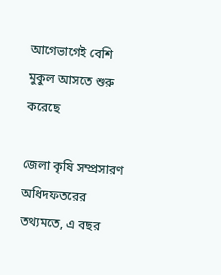আগেভাগেই বেশি মুকুল আসতে শুরু করেছে

জেলা কৃষি সম্প্রসারণ অধিদফতরের তথ্যমতে, এ বছর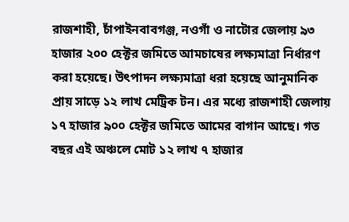রাজশাহী, চাঁপাইনবাবগঞ্জ, নওগাঁ ও নাটোর জেলায় ৯৩ হাজার ২০০ হেক্টর জমিতে আমচাষের লক্ষ্যমাত্রা নির্ধারণ করা হয়েছে। উৎপাদন লক্ষ্যমাত্রা ধরা হয়েছে আনুমানিক প্রায় সাড়ে ১২ লাখ মেট্রিক টন। এর মধ্যে রাজশাহী জেলায় ১৭ হাজার ৯০০ হেক্টর জমিতে আমের বাগান আছে। গত বছর এই অঞ্চলে মোট ১২ লাখ ৭ হাজার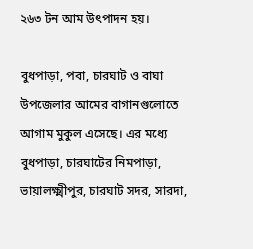২৬৩ টন আম উৎপাদন হয়।

বুধপাড়া, পবা, চারঘাট ও বাঘা উপজেলার আমের বাগানগুলোতে আগাম মুকুল এসেছে। এর মধ্যে বুধপাড়া, চারঘাটের নিমপাড়া, ভায়ালক্ষ্মীপুর, চারঘাট সদর, সারদা,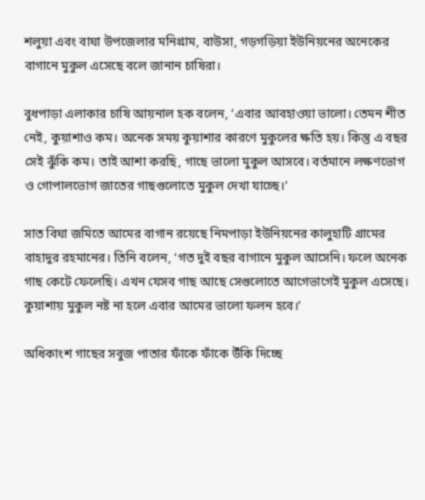শলুয়া এবং বাঘা উপজেলার মনিগ্রাম, বাউসা, গড়গড়িয়া ইউনিয়নের অনেকের বাগানে মুকুল এসেছে বলে জানান চাষিরা।

বুধপাড়া এলাকার চাষি আয়নাল হক বলেন, ‘এবার আবহাওয়া ভালো। তেমন শীত নেই, কুয়াশাও কম। অনেক সময় কুয়াশার কারণে মুকুলের ক্ষতি হয়। কিন্তু এ বছর সেই ঝুঁকি কম। তাই আশা করছি, গাছে ভালো মুকুল আসবে। বর্তমানে লক্ষণভোগ ও গোপালভোগ জাতের গাছগুলোতে মুকুল দেখা যাচ্ছে।’

সাত বিঘা জমিতে আমের বাগান রয়েছে নিমপাড়া ইউনিয়নের কালুহাটি গ্রামের বাহাদুর রহমানের। তিনি বলেন, ‘গত দুই বছর বাগানে মুকুল আসেনি। ফলে অনেক গাছ কেটে ফেলেছি। এখন যেসব গাছ আছে সেগুলোতে আগেভাগেই মুকুল এসেছে। কুয়াশায় মুকুল নষ্ট না হলে এবার আমের ভালো ফলন হবে।’

অধিকাংশ গাছের সবুজ পাতার ফাঁকে ফাঁকে উঁকি দিচ্ছে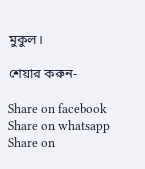মুকুল।

শেয়ার করুন-

Share on facebook
Share on whatsapp
Share on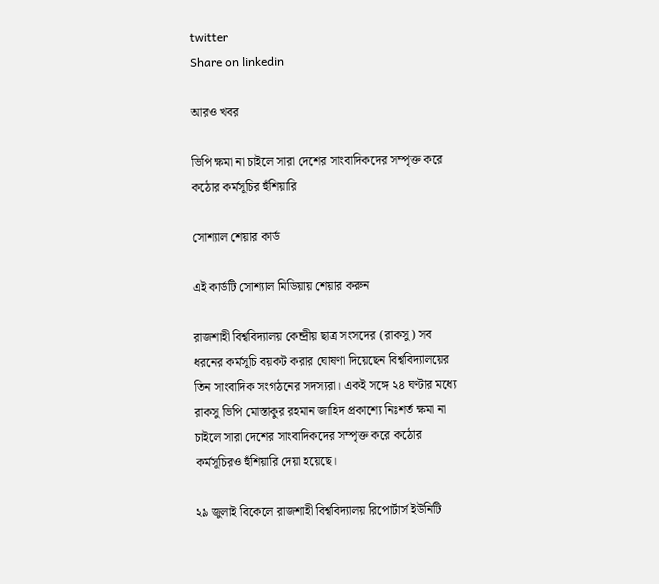twitter
Share on linkedin

আরও খবর

ভিপি ক্ষমা না চাইলে সারা দেশের সাংবাদিকদের সম্পৃক্ত করে কঠোর কর্মসূচির হুঁশিয়ারি

সোশ্যাল শেয়ার কার্ড

এই কার্ডটি সোশ্যাল মিডিয়ায় শেয়ার করুন

রাজশাহী বিশ্ববিদ্যালয় কেন্দ্রীয় ছাত্র সংসদের (রাকসু) সব ধরনের কর্মসূচি বয়কট করার ঘোষণা দিয়েছেন বিশ্ববিদ্যালয়ের তিন সাংবাদিক সংগঠনের সদস্যরা। একই সঙ্গে ২৪ ঘণ্টার মধ্যে রাকসু ভিপি মোস্তাকুর রহমান জাহিদ প্রকাশ্যে নিঃশর্ত ক্ষমা না চাইলে সারা দেশের সাংবাদিকদের সম্পৃক্ত করে কঠোর কর্মসূচিরও হুঁশিয়ারি দেয়া হয়েছে।

২৯ জুলাই বিকেলে রাজশাহী বিশ্ববিদ্যালয় রিপোর্টার্স ইউনিটি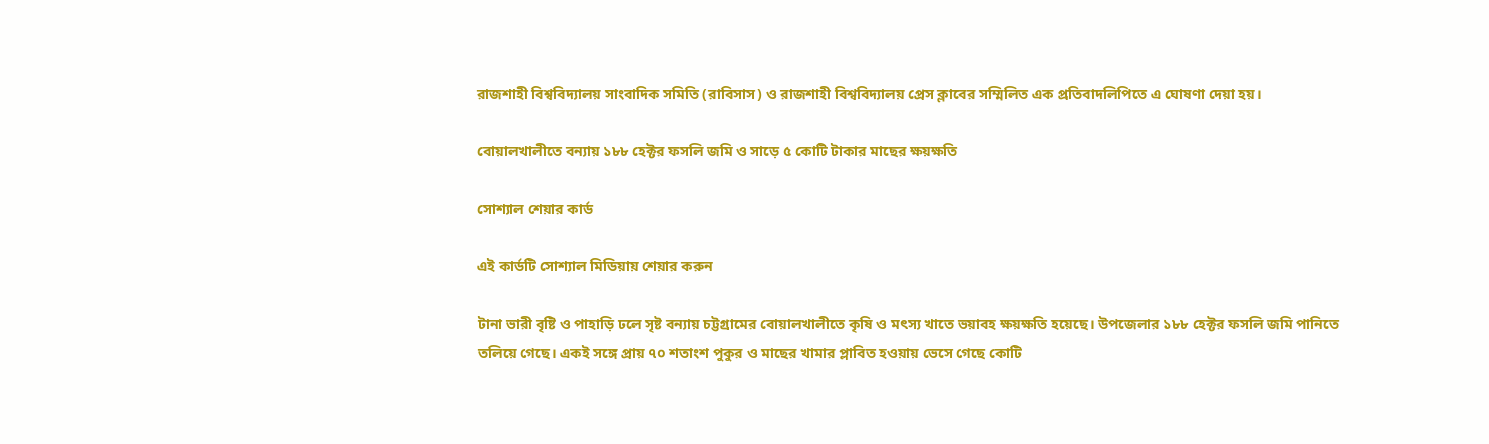রাজশাহী বিশ্ববিদ্যালয় সাংবাদিক সমিতি (রাবিসাস) ও রাজশাহী বিশ্ববিদ্যালয় প্রেস ক্লাবের সম্মিলিত এক প্রতিবাদলিপিতে এ ঘোষণা দেয়া হয়।

বোয়ালখালীতে বন্যায় ১৮৮ হেক্টর ফসলি জমি ও সাড়ে ৫ কোটি টাকার মাছের ক্ষয়ক্ষতি

সোশ্যাল শেয়ার কার্ড

এই কার্ডটি সোশ্যাল মিডিয়ায় শেয়ার করুন

টানা ভারী বৃষ্টি ও পাহাড়ি ঢলে সৃষ্ট বন্যায় চট্টগ্রামের বোয়ালখালীতে কৃষি ও মৎস্য খাতে ভয়াবহ ক্ষয়ক্ষতি হয়েছে। উপজেলার ১৮৮ হেক্টর ফসলি জমি পানিতে তলিয়ে গেছে। একই সঙ্গে প্রায় ৭০ শতাংশ পুকুর ও মাছের খামার প্লাবিত হওয়ায় ভেসে গেছে কোটি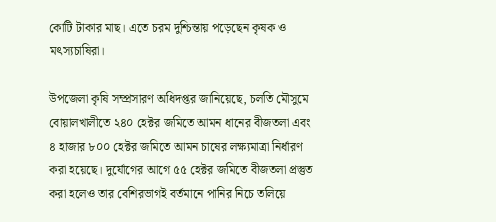কোটি টাকার মাছ। এতে চরম দুশ্চিন্তায় পড়েছেন কৃষক ও মৎস্যচাষিরা।

উপজেলা কৃষি সম্প্রসারণ অধিদপ্তর জানিয়েছে, চলতি মৌসুমে বোয়ালখালীতে ২৪০ হেক্টর জমিতে আমন ধানের বীজতলা এবং ৪ হাজার ৮০০ হেক্টর জমিতে আমন চাষের লক্ষ্যমাত্রা নির্ধারণ করা হয়েছে। দুর্যোগের আগে ৫৫ হেক্টর জমিতে বীজতলা প্রস্তুত করা হলেও তার বেশিরভাগই বর্তমানে পানির নিচে তলিয়ে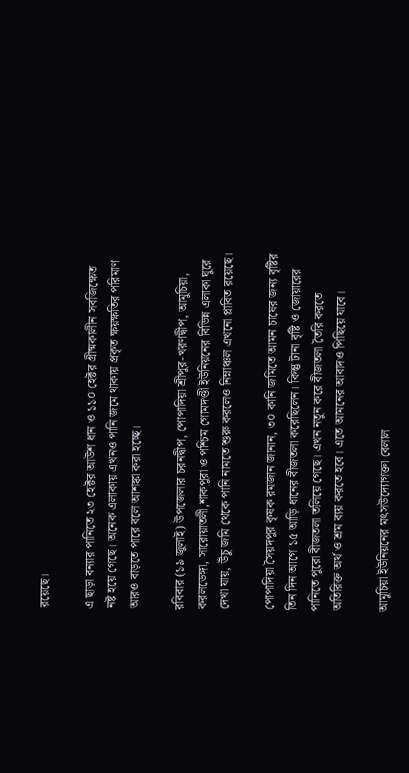রয়েছে।

এ ছাড়া বন্যার পানিতে ২৩ হেক্টর আউশ ধান ও ১১০ হেক্টর গ্রীষ্মকালীন সবজিক্ষেত নষ্ট হয়ে গেছে। অনেক এলাকায় এখনও পানি জমে থাকায় প্রকৃত ক্ষয়ক্ষতির পরিমাণ আরও বাড়তে পারে বলে আশঙ্কা করা হচ্ছে।

রবিবার (১৯ জুলাই) উপজেলার চরনদ্বীপ, পোপাদিয়া শ্রীপুর-খরণদ্বীপ, আমুচিয়া, করলডেঙ্গা, সারোয়াতলী,শাকপুরা ও পশ্চিম গোমদণ্ডী ইউনিয়নের বিভিন্ন এলাকা ঘুরে দেখা যায়, উঁচু জমি থেকে পানি নামতে শুরু করলেও নিম্নাঞ্চল এখনো প্লাবিত রয়েছে।

পোপাদিয়া সৈয়দপুর কৃষক রমজান জানান, ৩০ কানি জমিতে আমন চাষের জন্য বৃষ্টির তিন দিন আগে ১৫ আড়ি ধানের বীজতলা করেছিলেন। কিন্তু টানা বৃষ্টি ও জোয়ারের পানিতে পুরো বীজতলা তলিয়ে গেছে। এখন নতুন করে বীজতলা তৈরি করতে অতিরিক্ত অর্থ ও শ্রম ব্যয় করতে হবে। এতে আমনের আবাদও পিছিয়ে যাবে।

আমুচিয়া ইউনিয়নের মৎসউদ্যোগক্তা বেলাল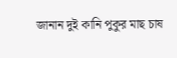জানান দুই কানি পুকুর মাছ চাষ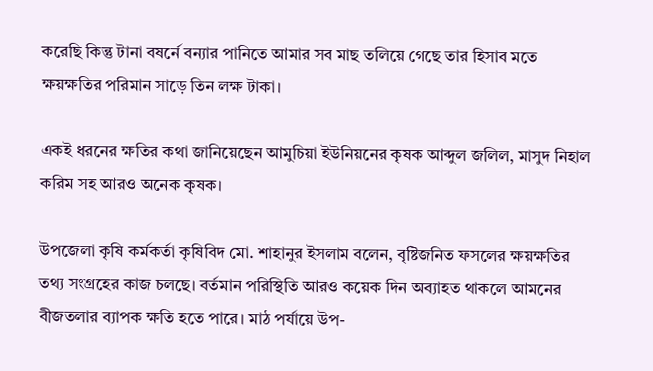করেছি কিন্তু টানা বষর্নে বন্যার পানিতে আমার সব মাছ তলিয়ে গেছে তার হিসাব মতে ক্ষয়ক্ষতির পরিমান সাড়ে তিন লক্ষ টাকা।

একই ধরনের ক্ষতির কথা জানিয়েছেন আমুচিয়া ইউনিয়নের কৃষক আব্দুল জলিল, মাসুদ নিহাল করিম সহ আরও অনেক কৃষক।

উপজেলা কৃষি কর্মকর্তা কৃষিবিদ মো. শাহানুর ইসলাম বলেন, বৃষ্টিজনিত ফসলের ক্ষয়ক্ষতির তথ্য সংগ্রহের কাজ চলছে। বর্তমান পরিস্থিতি আরও কয়েক দিন অব্যাহত থাকলে আমনের বীজতলার ব্যাপক ক্ষতি হতে পারে। মাঠ পর্যায়ে উপ-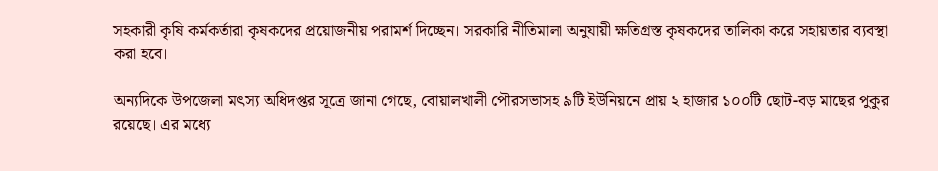সহকারী কৃষি কর্মকর্তারা কৃষকদের প্রয়োজনীয় পরামর্শ দিচ্ছেন। সরকারি নীতিমালা অনুযায়ী ক্ষতিগ্রস্ত কৃষকদের তালিকা করে সহায়তার ব্যবস্থা করা হবে।

অন্যদিকে উপজেলা মৎস্য অধিদপ্তর সূত্রে জানা গেছে, বোয়ালখালী পৌরসভাসহ ৯টি ইউনিয়নে প্রায় ২ হাজার ১০০টি ছোট-বড় মাছের পুকুর রয়েছে। এর মধ্যে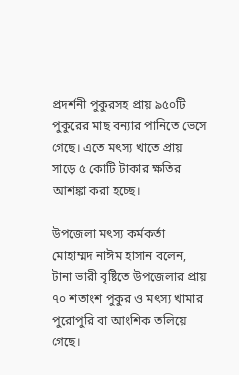প্রদর্শনী পুকুরসহ প্রায় ৯৫০টি পুকুরের মাছ বন্যার পানিতে ভেসে গেছে। এতে মৎস্য খাতে প্রায় সাড়ে ৫ কোটি টাকার ক্ষতির আশঙ্কা করা হচ্ছে।

উপজেলা মৎস্য কর্মকর্তা মোহাম্মদ নাঈম হাসান বলেন, টানা ভারী বৃষ্টিতে উপজেলার প্রায় ৭০ শতাংশ পুকুর ও মৎস্য খামার পুরোপুরি বা আংশিক তলিয়ে গেছে।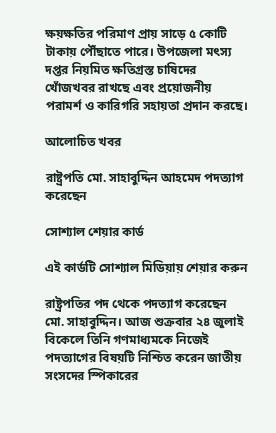ক্ষয়ক্ষতির পরিমাণ প্রায় সাড়ে ৫ কোটি টাকায় পৌঁছাতে পারে। উপজেলা মৎস্য দপ্তর নিয়মিত ক্ষতিগ্রস্ত চাষিদের খোঁজখবর রাখছে এবং প্রয়োজনীয় পরামর্শ ও কারিগরি সহায়তা প্রদান করছে।

আলোচিত খবর

রাষ্ট্রপতি মো. সাহাবুদ্দিন আহমেদ পদত্যাগ করেছেন

সোশ্যাল শেয়ার কার্ড

এই কার্ডটি সোশ্যাল মিডিয়ায় শেয়ার করুন

রাষ্ট্রপতির পদ থেকে পদত্যাগ করেছেন মো. সাহাবুদ্দিন। আজ শুক্রবার ২৪ জুলাই বিকেলে তিনি গণমাধ্যমকে নিজেই পদত্যাগের বিষয়টি নিশ্চিত করেন জাতীয় সংসদের স্পিকারের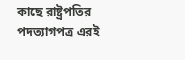কাছে রাষ্ট্রপতির পদত্যাগপত্র এরই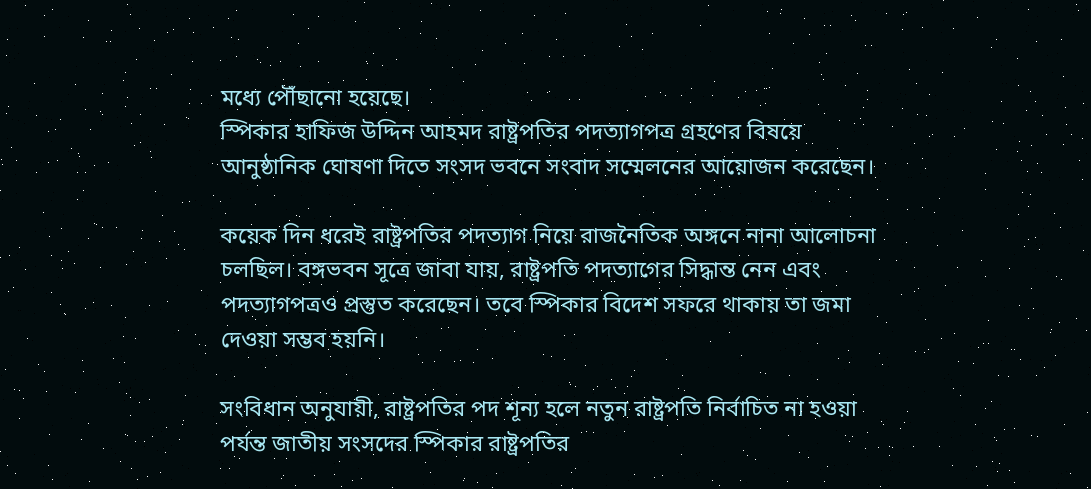মধ্যে পৌঁছানো হয়েছে।
স্পিকার হাফিজ উদ্দিন আহমদ রাষ্ট্রপতির পদত্যাগপত্র গ্রহণের বিষয়ে আনুষ্ঠানিক ঘোষণা দিতে সংসদ ভবনে সংবাদ সম্মেলনের আয়োজন করেছেন।

কয়েক দিন ধরেই রাষ্ট্রপতির পদত্যাগ নিয়ে রাজনৈতিক অঙ্গনে নানা আলোচনা চলছিল। বঙ্গভবন সূত্রে জাবা যায়, রাষ্ট্রপতি পদত্যাগের সিদ্ধান্ত নেন এবং পদত্যাগপত্রও প্রস্তুত করেছেন। তবে স্পিকার বিদেশ সফরে থাকায় তা জমা দেওয়া সম্ভব হয়নি।

সংবিধান অনুযায়ী, রাষ্ট্রপতির পদ শূন্য হলে নতুন রাষ্ট্রপতি নির্বাচিত না হওয়া পর্যন্ত জাতীয় সংসদের স্পিকার রাষ্ট্রপতির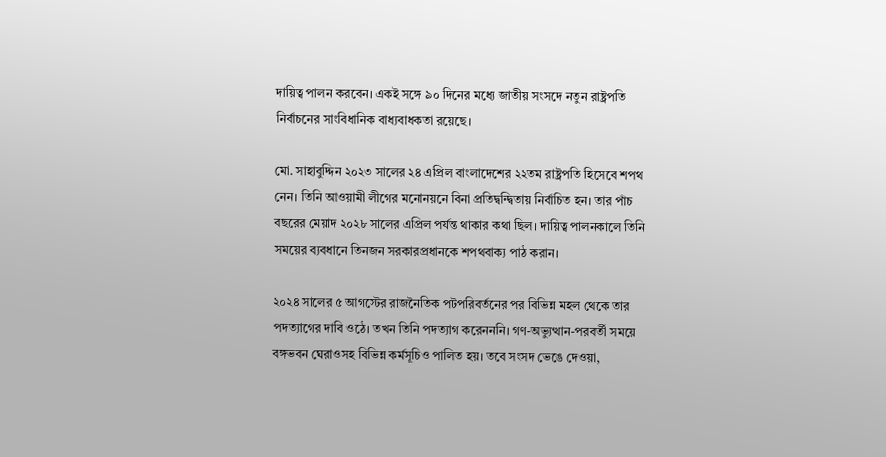দায়িত্ব পালন করবেন। একই সঙ্গে ৯০ দিনের মধ্যে জাতীয় সংসদে নতুন রাষ্ট্রপতি নির্বাচনের সাংবিধানিক বাধ্যবাধকতা রয়েছে।

মো. সাহাবুদ্দিন ২০২৩ সালের ২৪ এপ্রিল বাংলাদেশের ২২তম রাষ্ট্রপতি হিসেবে শপথ নেন। তিনি আওয়ামী লীগের মনোনয়নে বিনা প্রতিদ্বন্দ্বিতায় নির্বাচিত হন। তার পাঁচ বছরের মেয়াদ ২০২৮ সালের এপ্রিল পর্যন্ত থাকার কথা ছিল। দায়িত্ব পালনকালে তিনি সময়ের ব্যবধানে তিনজন সরকারপ্রধানকে শপথবাক্য পাঠ করান।

২০২৪ সালের ৫ আগস্টের রাজনৈতিক পটপরিবর্তনের পর বিভিন্ন মহল থেকে তার পদত্যাগের দাবি ওঠে। তখন তিনি পদত্যাগ করেনননি। গণ-অভ্যুত্থান-পরবর্তী সময়ে বঙ্গভবন ঘেরাওসহ বিভিন্ন কর্মসূচিও পালিত হয়। তবে সংসদ ভেঙে দেওয়া,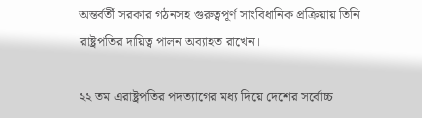অন্তর্বর্তী সরকার গঠনসহ গুরুত্বপূর্ণ সাংবিধানিক প্রক্রিয়ায় তিনি রাষ্ট্রপতির দায়িত্ব পালন অব্যাহত রাখেন।

২২ তম এরাষ্ট্রপতির পদত্যাগের মধ্য দিয়ে দেশের সর্বোচ্চ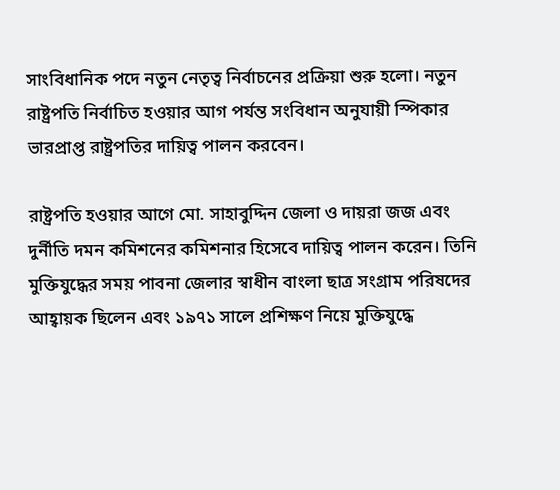সাংবিধানিক পদে নতুন নেতৃত্ব নির্বাচনের প্রক্রিয়া শুরু হলো। নতুন রাষ্ট্রপতি নির্বাচিত হওয়ার আগ পর্যন্ত সংবিধান অনুযায়ী স্পিকার ভারপ্রাপ্ত রাষ্ট্রপতির দায়িত্ব পালন করবেন।

রাষ্ট্রপতি হওয়ার আগে মো. সাহাবুদ্দিন জেলা ও দায়রা জজ এবং দুর্নীতি দমন কমিশনের কমিশনার হিসেবে দায়িত্ব পালন করেন। তিনি মুক্তিযুদ্ধের সময় পাবনা জেলার স্বাধীন বাংলা ছাত্র সংগ্রাম পরিষদের আহ্বায়ক ছিলেন এবং ১৯৭১ সালে প্রশিক্ষণ নিয়ে মুক্তিযুদ্ধে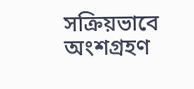সক্রিয়ভাবে অংশগ্রহণ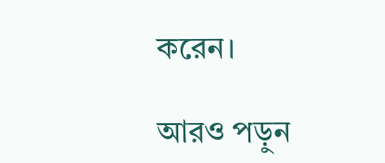করেন।

আরও পড়ুন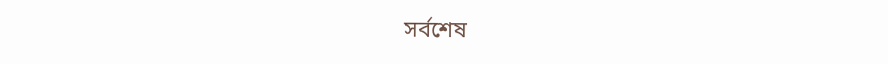সর্বশেষ